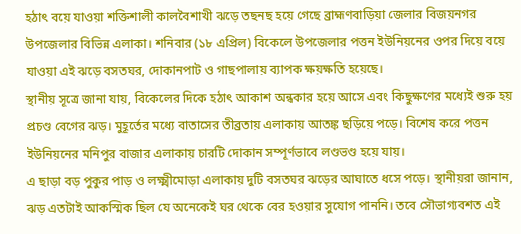হঠাৎ বয়ে যাওয়া শক্তিশালী কালবৈশাখী ঝড়ে তছনছ হয়ে গেছে ব্রাহ্মণবাড়িয়া জেলার বিজয়নগর উপজেলার বিভিন্ন এলাকা। শনিবার (১৮ এপ্রিল) বিকেলে উপজেলার পত্তন ইউনিয়নের ওপর দিয়ে বয়ে যাওয়া এই ঝড়ে বসতঘর, দোকানপাট ও গাছপালায় ব্যাপক ক্ষয়ক্ষতি হয়েছে।
স্থানীয় সূত্রে জানা যায়, বিকেলের দিকে হঠাৎ আকাশ অন্ধকার হয়ে আসে এবং কিছুক্ষণের মধ্যেই শুরু হয় প্রচণ্ড বেগের ঝড়। মুহূর্তের মধ্যে বাতাসের তীব্রতায় এলাকায় আতঙ্ক ছড়িয়ে পড়ে। বিশেষ করে পত্তন ইউনিয়নের মনিপুর বাজার এলাকায় চারটি দোকান সম্পূর্ণভাবে লণ্ডভণ্ড হয়ে যায়।
এ ছাড়া বড় পুকুর পাড় ও লক্ষ্মীমোড়া এলাকায় দুটি বসতঘর ঝড়ের আঘাতে ধসে পড়ে। স্থানীয়রা জানান, ঝড় এতটাই আকস্মিক ছিল যে অনেকেই ঘর থেকে বের হওয়ার সুযোগ পাননি। তবে সৌভাগ্যবশত এই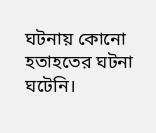ঘটনায় কোনো হতাহতের ঘটনা ঘটেনি।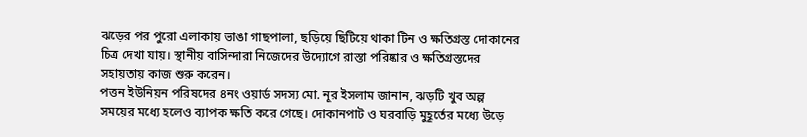ঝড়ের পর পুরো এলাকায় ভাঙা গাছপালা, ছড়িয়ে ছিটিয়ে থাকা টিন ও ক্ষতিগ্রস্ত দোকানের চিত্র দেখা যায়। স্থানীয় বাসিন্দারা নিজেদের উদ্যোগে রাস্তা পরিষ্কার ও ক্ষতিগ্রস্তদের সহায়তায় কাজ শুরু করেন।
পত্তন ইউনিয়ন পরিষদের ৪নং ওয়ার্ড সদস্য মো. নূর ইসলাম জানান, ঝড়টি খুব অল্প সময়ের মধ্যে হলেও ব্যাপক ক্ষতি করে গেছে। দোকানপাট ও ঘরবাড়ি মুহূর্তের মধ্যে উড়ে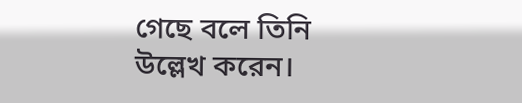গেছে বলে তিনি উল্লেখ করেন।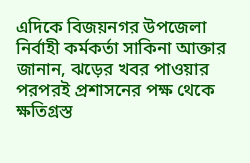এদিকে বিজয়নগর উপজেলা নির্বাহী কর্মকর্তা সাকিনা আক্তার জানান, ঝড়ের খবর পাওয়ার পরপরই প্রশাসনের পক্ষ থেকে ক্ষতিগ্রস্ত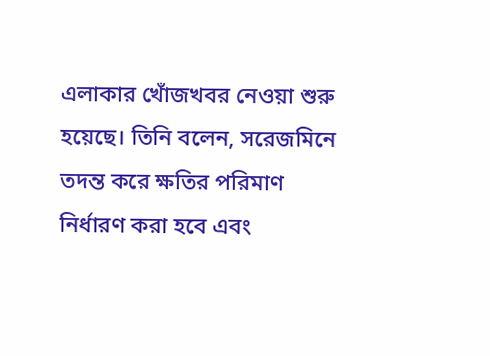এলাকার খোঁজখবর নেওয়া শুরু হয়েছে। তিনি বলেন, সরেজমিনে তদন্ত করে ক্ষতির পরিমাণ নির্ধারণ করা হবে এবং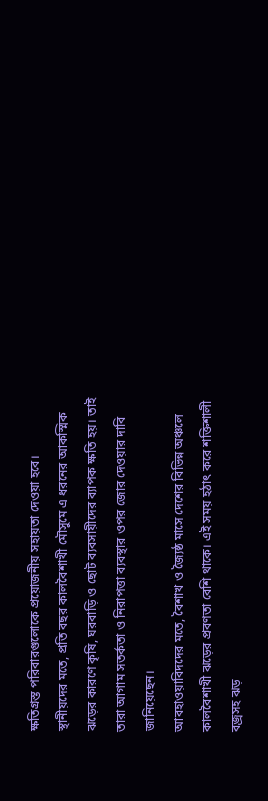ক্ষতিগ্রস্ত পরিবারগুলোকে প্রয়োজনীয় সহায়তা দেওয়া হবে।
স্থানীয়দের মতে, প্রতি বছর কালবৈশাখী মৌসুমে এ ধরনের আকস্মিক ঝড়ের কারণে কৃষি, ঘরবাড়ি ও ছোট ব্যবসায়ীদের ব্যাপক ক্ষতি হয়। তাই তারা আগাম সতর্কতা ও নিরাপত্তা ব্যবস্থার ওপর জোর দেওয়ার দাবি জানিয়েছেন।
আবহাওয়াবিদদের মতে, বৈশাখ ও জ্যৈষ্ঠ মাসে দেশের বিভিন্ন অঞ্চলে কালবৈশাখী ঝড়ের প্রবণতা বেশি থাকে। এই সময় হঠাৎ করে শক্তিশালী বজ্রসহ ঝড়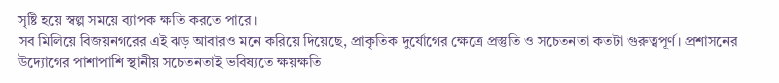সৃষ্টি হয়ে স্বল্প সময়ে ব্যাপক ক্ষতি করতে পারে।
সব মিলিয়ে বিজয়নগরের এই ঝড় আবারও মনে করিয়ে দিয়েছে, প্রাকৃতিক দুর্যোগের ক্ষেত্রে প্রস্তুতি ও সচেতনতা কতটা গুরুত্বপূর্ণ। প্রশাসনের উদ্যোগের পাশাপাশি স্থানীয় সচেতনতাই ভবিষ্যতে ক্ষয়ক্ষতি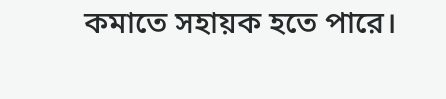কমাতে সহায়ক হতে পারে।